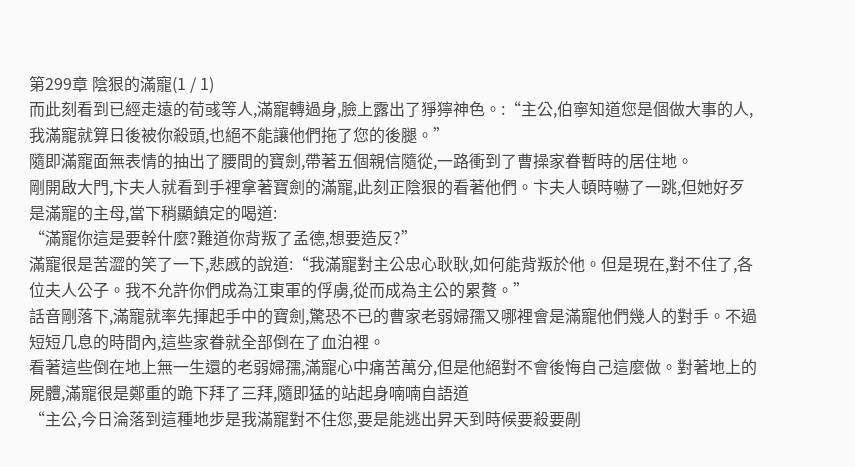第299章 陰狠的滿寵(1 / 1)
而此刻看到已經走遠的荀彧等人,滿寵轉過身,臉上露出了猙獰神色。:“主公,伯寧知道您是個做大事的人,我滿寵就算日後被你殺頭,也絕不能讓他們拖了您的後腿。”
隨即滿寵面無表情的抽出了腰間的寶劍,帶著五個親信隨從,一路衝到了曹操家眷暫時的居住地。
剛開啟大門,卞夫人就看到手裡拿著寶劍的滿寵,此刻正陰狠的看著他們。卞夫人頓時嚇了一跳,但她好歹是滿寵的主母,當下稍顯鎮定的喝道:
“滿寵你這是要幹什麼?難道你背叛了孟德,想要造反?”
滿寵很是苦澀的笑了一下,悲慼的說道:“我滿寵對主公忠心耿耿,如何能背叛於他。但是現在,對不住了,各位夫人公子。我不允許你們成為江東軍的俘虜,從而成為主公的累贅。”
話音剛落下,滿寵就率先揮起手中的寶劍,驚恐不已的曹家老弱婦孺又哪裡會是滿寵他們幾人的對手。不過短短几息的時間內,這些家眷就全部倒在了血泊裡。
看著這些倒在地上無一生還的老弱婦孺,滿寵心中痛苦萬分,但是他絕對不會後悔自己這麼做。對著地上的屍體,滿寵很是鄭重的跪下拜了三拜,隨即猛的站起身喃喃自語道
“主公,今日淪落到這種地步是我滿寵對不住您,要是能逃出昇天到時候要殺要剮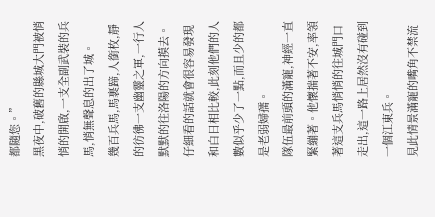都隨您。”
黑夜中,破舊的縣城大門被悄悄的開啟,一支全副武裝的兵馬,悄無聲息的出了城。
幾百兵馬,馬裹蹄,人銜枚,靜的彷彿一支幽靈之軍,一行人默默的往洛陽的方向摸去。仔細看的話就會很容易發現和白日相比較,此刻他們的人數似乎少了一點,而且少的都是老弱婦孺。
隊伍最前頭的滿寵,神經一直緊繃著。他懷揣著不安,率領著這支兵馬悄悄的往城門口走出,這一路上居然沒有碰到一個江東兵。
見此情景滿寵的嘴角不禁流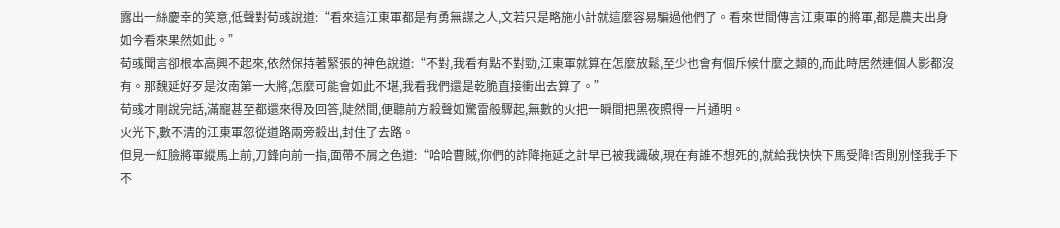露出一絲慶幸的笑意,低聲對荀彧說道:“看來這江東軍都是有勇無謀之人,文若只是略施小計就這麼容易騙過他們了。看來世間傳言江東軍的將軍,都是農夫出身如今看來果然如此。”
荀彧聞言卻根本高興不起來,依然保持著緊張的神色說道:“不對,我看有點不對勁,江東軍就算在怎麼放鬆,至少也會有個斥候什麼之類的,而此時居然連個人影都沒有。那魏延好歹是汝南第一大將,怎麼可能會如此不堪,我看我們還是乾脆直接衝出去算了。”
荀彧才剛說完話,滿寵甚至都還來得及回答,陡然間,便聽前方殺聲如驚雷般驟起,無數的火把一瞬間把黑夜照得一片通明。
火光下,數不清的江東軍忽從道路兩旁殺出,封住了去路。
但見一紅臉將軍縱馬上前,刀鋒向前一指,面帶不屑之色道:“哈哈曹賊,你們的詐降拖延之計早已被我識破,現在有誰不想死的,就給我快快下馬受降!否則別怪我手下不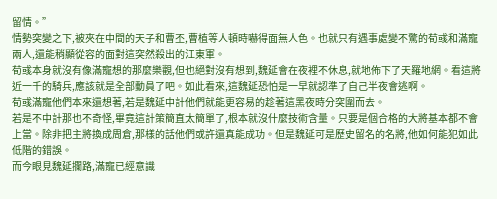留情。”
情勢突變之下,被夾在中間的天子和曹丕,曹植等人頓時嚇得面無人色。也就只有遇事處變不驚的荀彧和滿寵兩人,還能稍顯從容的面對這突然殺出的江東軍。
荀彧本身就沒有像滿寵想的那麼樂觀,但也絕對沒有想到,魏延會在夜裡不休息,就地佈下了天羅地網。看這將近一千的騎兵,應該就是全部動員了吧。如此看來,這魏延恐怕是一早就認準了自己半夜會逃啊。
荀彧滿寵他們本來還想著,若是魏延中計他們就能更容易的趁著這黑夜時分突圍而去。
若是不中計那也不奇怪,畢竟這計策簡直太簡單了,根本就沒什麼技術含量。只要是個合格的大將基本都不會上當。除非把主將換成周倉,那樣的話他們或許還真能成功。但是魏延可是歷史留名的名將,他如何能犯如此低階的錯誤。
而今眼見魏延攔路,滿寵已經意識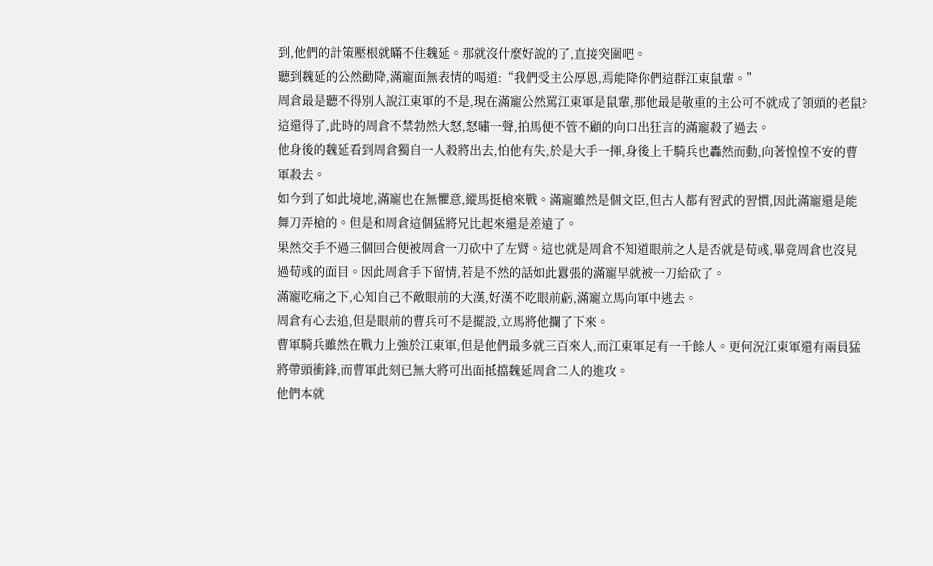到,他們的計策壓根就瞞不住魏延。那就沒什麼好說的了,直接突圍吧。
聽到魏延的公然勸降,滿寵面無表情的喝道:“我們受主公厚恩,焉能降你們這群江東鼠輩。”
周倉最是聽不得別人說江東軍的不是,現在滿寵公然罵江東軍是鼠輩,那他最是敬重的主公可不就成了領頭的老鼠?這還得了,此時的周倉不禁勃然大怒,怒嘯一聲,拍馬便不管不顧的向口出狂言的滿寵殺了過去。
他身後的魏延看到周倉獨自一人殺將出去,怕他有失,於是大手一揮,身後上千騎兵也轟然而動,向著惶惶不安的曹軍殺去。
如今到了如此境地,滿寵也在無懼意,縱馬挺槍來戰。滿寵雖然是個文臣,但古人都有習武的習慣,因此滿寵還是能舞刀弄槍的。但是和周倉這個猛將兄比起來還是差遠了。
果然交手不過三個回合便被周倉一刀砍中了左臂。這也就是周倉不知道眼前之人是否就是荀彧,畢竟周倉也沒見過荀彧的面目。因此周倉手下留情,若是不然的話如此囂張的滿寵早就被一刀給砍了。
滿寵吃痛之下,心知自己不敵眼前的大漢,好漢不吃眼前虧,滿寵立馬向軍中逃去。
周倉有心去追,但是眼前的曹兵可不是擺設,立馬將他攔了下來。
曹軍騎兵雖然在戰力上強於江東軍,但是他們最多就三百來人,而江東軍足有一千餘人。更何況江東軍還有兩員猛將帶頭衝鋒,而曹軍此刻已無大將可出面抵擋魏延周倉二人的進攻。
他們本就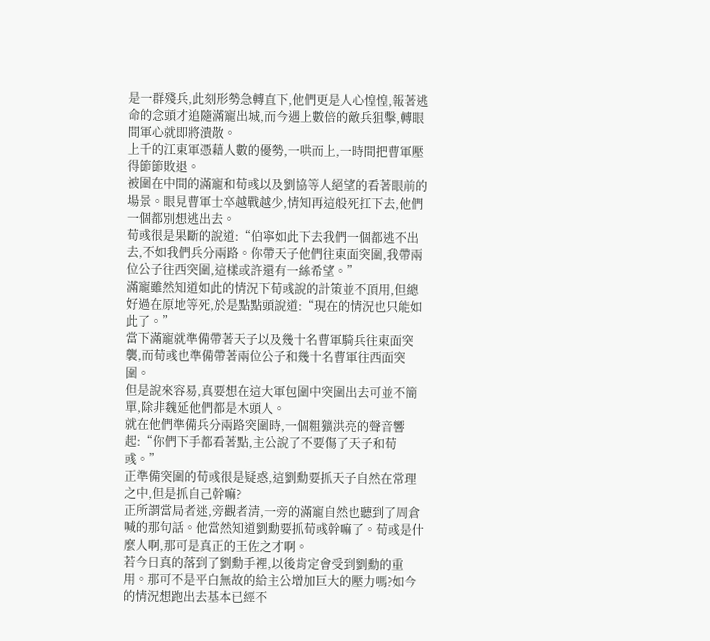是一群殘兵,此刻形勢急轉直下,他們更是人心惶惶,報著逃命的念頭才追隨滿寵出城,而今遇上數倍的敵兵狙擊,轉眼間軍心就即將潰散。
上千的江東軍憑藉人數的優勢,一哄而上,一時間把曹軍壓得節節敗退。
被圍在中間的滿寵和荀彧以及劉協等人絕望的看著眼前的場景。眼見曹軍士卒越戰越少,情知再這般死扛下去,他們一個都別想逃出去。
荀彧很是果斷的說道:“伯寧如此下去我們一個都逃不出去,不如我們兵分兩路。你帶天子他們往東面突圍,我帶兩位公子往西突圍,這樣或許還有一絲希望。”
滿寵雖然知道如此的情況下荀彧說的計策並不頂用,但總好過在原地等死,於是點點頭說道:“現在的情況也只能如此了。”
當下滿寵就準備帶著天子以及幾十名曹軍騎兵往東面突襲,而荀彧也準備帶著兩位公子和幾十名曹軍往西面突圍。
但是說來容易,真要想在這大軍包圍中突圍出去可並不簡單,除非魏延他們都是木頭人。
就在他們準備兵分兩路突圍時,一個粗獷洪亮的聲音響起:“你們下手都看著點,主公說了不要傷了天子和荀彧。”
正準備突圍的荀彧很是疑惑,這劉勳要抓天子自然在常理之中,但是抓自己幹嘛?
正所謂當局者迷,旁觀者清,一旁的滿寵自然也聽到了周倉喊的那句話。他當然知道劉勳要抓荀彧幹嘛了。荀彧是什麼人啊,那可是真正的王佐之才啊。
若今日真的落到了劉勳手裡,以後肯定會受到劉勳的重用。那可不是平白無故的給主公增加巨大的壓力嗎?如今的情況想跑出去基本已經不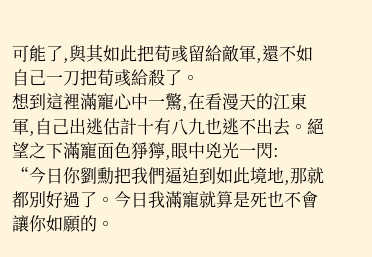可能了,與其如此把荀彧留給敵軍,還不如自己一刀把荀彧給殺了。
想到這裡滿寵心中一驚,在看漫天的江東軍,自己出逃估計十有八九也逃不出去。絕望之下滿寵面色猙獰,眼中兇光一閃:
“今日你劉勳把我們逼迫到如此境地,那就都別好過了。今日我滿寵就算是死也不會讓你如願的。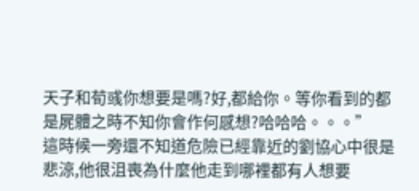天子和荀彧你想要是嗎?好,都給你。等你看到的都是屍體之時不知你會作何感想?哈哈哈。。。”
這時候一旁還不知道危險已經靠近的劉協心中很是悲涼,他很沮喪為什麼他走到哪裡都有人想要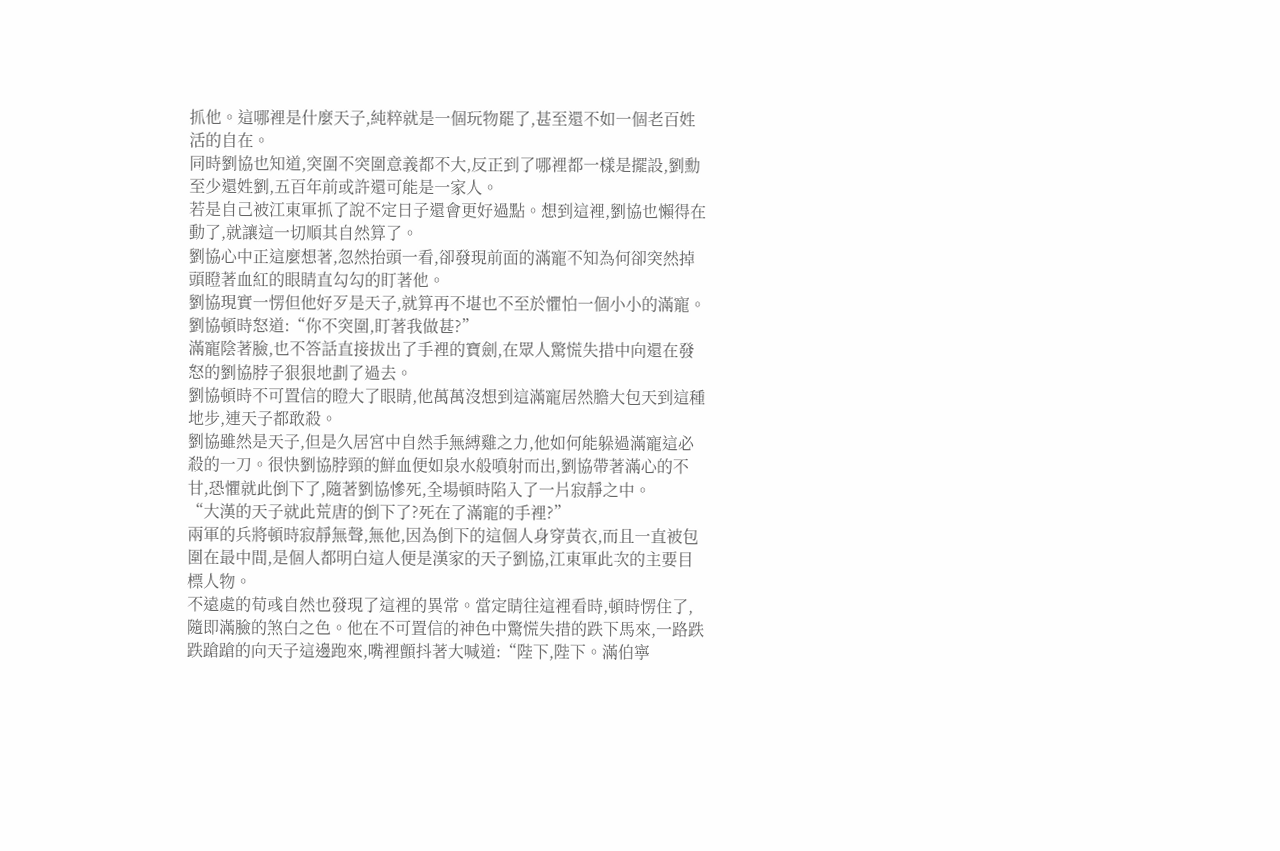抓他。這哪裡是什麼天子,純粹就是一個玩物罷了,甚至還不如一個老百姓活的自在。
同時劉協也知道,突圍不突圍意義都不大,反正到了哪裡都一樣是擺設,劉勳至少還姓劉,五百年前或許還可能是一家人。
若是自己被江東軍抓了說不定日子還會更好過點。想到這裡,劉協也懶得在動了,就讓這一切順其自然算了。
劉協心中正這麼想著,忽然抬頭一看,卻發現前面的滿寵不知為何卻突然掉頭瞪著血紅的眼睛直勾勾的盯著他。
劉協現實一愣但他好歹是天子,就算再不堪也不至於懼怕一個小小的滿寵。劉協頓時怒道:“你不突圍,盯著我做甚?”
滿寵陰著臉,也不答話直接拔出了手裡的寶劍,在眾人驚慌失措中向還在發怒的劉協脖子狠狠地劃了過去。
劉協頓時不可置信的瞪大了眼睛,他萬萬沒想到這滿寵居然膽大包天到這種地步,連天子都敢殺。
劉協雖然是天子,但是久居宮中自然手無縛雞之力,他如何能躲過滿寵這必殺的一刀。很快劉協脖頸的鮮血便如泉水般噴射而出,劉協帶著滿心的不甘,恐懼就此倒下了,隨著劉協慘死,全場頓時陷入了一片寂靜之中。
“大漢的天子就此荒唐的倒下了?死在了滿寵的手裡?”
兩軍的兵將頓時寂靜無聲,無他,因為倒下的這個人身穿黃衣,而且一直被包圍在最中間,是個人都明白這人便是漢家的天子劉協,江東軍此次的主要目標人物。
不遠處的荀彧自然也發現了這裡的異常。當定睛往這裡看時,頓時愣住了,隨即滿臉的煞白之色。他在不可置信的神色中驚慌失措的跌下馬來,一路跌跌蹌蹌的向天子這邊跑來,嘴裡顫抖著大喊道:“陛下,陛下。滿伯寧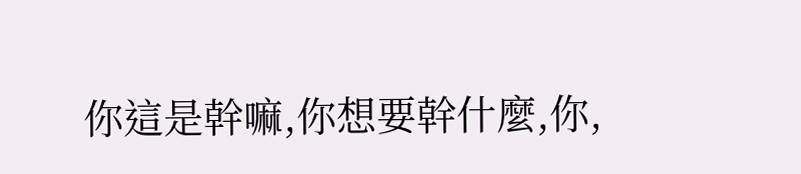你這是幹嘛,你想要幹什麼,你,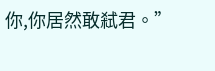你,你居然敢弒君。”